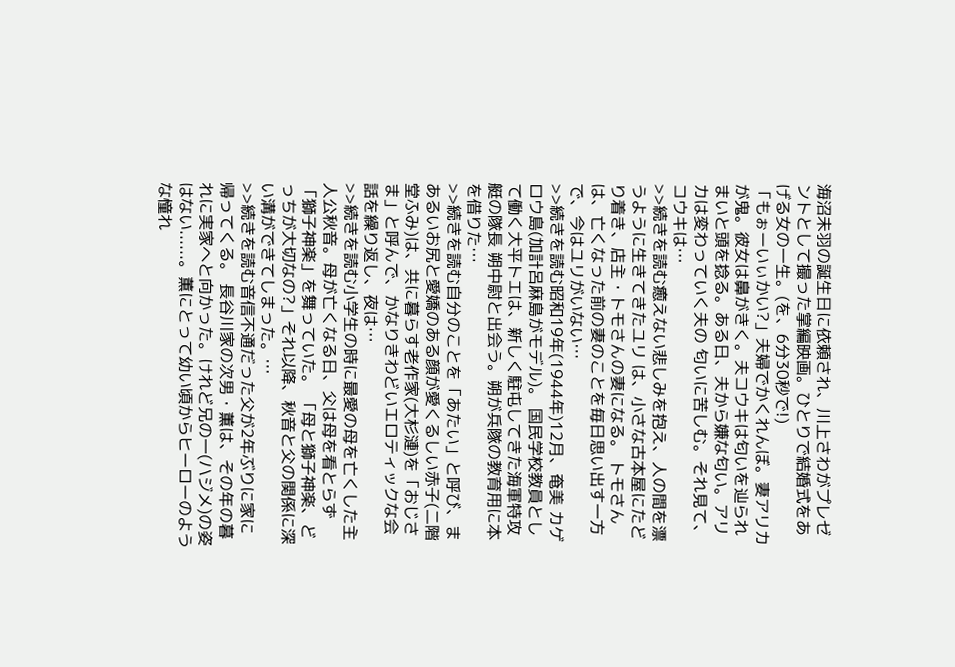海沼未羽の誕生日に依頼され、川上さわがプレゼントとして撮った掌編映画。ひとりで結婚式をあげる女の一生。(を、6分30秒で!)
「もぉーいぃかい?」夫婦でかくれんぼ。妻アリカが鬼。彼女は鼻がきく。夫コウキは匂いを辿られまいと頭を捻る。ある日、夫から嫌な匂い。アリカは変わっていく夫の 匂いに苦しむ。それ見て、コウキは…
>>続きを読む癒えない悲しみを抱え、人の間を漂うように生きてきたユリ は、小さな古本屋にたどり着き、店主・トモさんの妻になる。 トモさんは、亡くなった前の妻のことを毎日思い出す一方 で、今はユリがいない…
>>続きを読む昭和19年(1944年)12月、奄美 カゲロウ島(加計呂麻島がモデル)。 国民学校教員として働く大平トエは、新しく駐屯してきた海軍特攻艇の隊長 朔中尉と出会う。朔が兵隊の教育用に本を借りた…
>>続きを読む自分のことを「あたい」と呼び、まあるいお尻と愛嬌のある顔が愛くるしい赤子(二階堂ふみ)は、共に暮らす老作家(大杉漣)を「おじさま」と呼んで、かなりきわどいエロティックな会話を繰り返し、夜は…
>>続きを読む小学生の時に最愛の母を亡くした主人公秋音。母が亡くなる日、父は母を看とらず「獅子神楽」を舞っていた。 「母と獅子神楽、どっちが大切なの?」それ以降、秋音と父の関係に深い溝ができてしまった。…
>>続きを読む音信不通だった父が2年ぶりに家に帰ってくる。 長谷川家の次男・薫は、その年の暮れに実家へと向かった。けれど兄の一(ハジメ)の姿はない......。薫にとって幼い頃からヒーローのような憧れ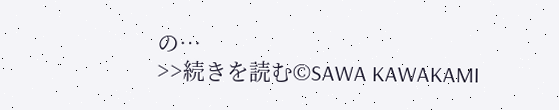の…
>>続きを読む©SAWA KAWAKAMI